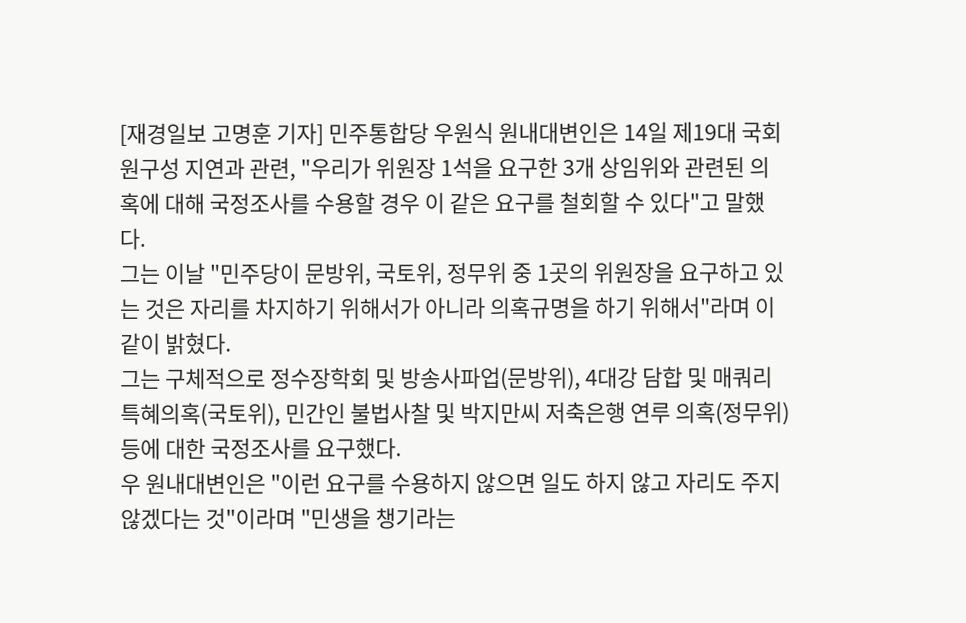[재경일보 고명훈 기자] 민주통합당 우원식 원내대변인은 14일 제19대 국회 원구성 지연과 관련, "우리가 위원장 1석을 요구한 3개 상임위와 관련된 의혹에 대해 국정조사를 수용할 경우 이 같은 요구를 철회할 수 있다"고 말했다.
그는 이날 "민주당이 문방위, 국토위, 정무위 중 1곳의 위원장을 요구하고 있는 것은 자리를 차지하기 위해서가 아니라 의혹규명을 하기 위해서"라며 이같이 밝혔다.
그는 구체적으로 정수장학회 및 방송사파업(문방위), 4대강 담합 및 매쿼리 특혜의혹(국토위), 민간인 불법사찰 및 박지만씨 저축은행 연루 의혹(정무위) 등에 대한 국정조사를 요구했다.
우 원내대변인은 "이런 요구를 수용하지 않으면 일도 하지 않고 자리도 주지 않겠다는 것"이라며 "민생을 챙기라는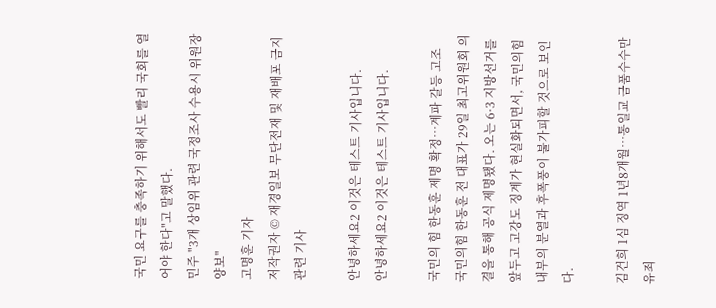국민 요구를 충족하기 위해서도 빨리 국회를 열어야 한다"고 말했다.
민주 "3개 상임위 관련 국정조사 수용시 위원장 양보"
고명훈 기자
저작권자 © 재경일보 무단전재 및 재배포 금지
관련 기사

안녕하세요2 이것은 테스트 기사입니다.
안녕하세요2 이것은 테스트 기사입니다.

국민의 힘 한동훈 제명 확정…계파 갈등 고조
국민의힘 한동훈 전 대표가 29일 최고위원회 의결을 통해 공식 제명됐다. 오는 6·3 지방선거를 앞두고 고강도 징계가 현실화되면서, 국민의힘 내부의 분열과 후폭풍이 불가피할 것으로 보인다.

김건희 1심 징역 1년8개월…통일교 금품수수만 유죄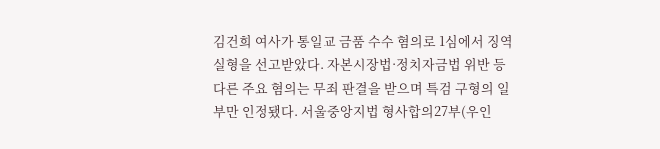김건희 여사가 통일교 금품 수수 혐의로 1심에서 징역 실형을 선고받았다. 자본시장법·정치자금법 위반 등 다른 주요 혐의는 무죄 판결을 받으며 특검 구형의 일부만 인정됐다. 서울중앙지법 형사합의27부(우인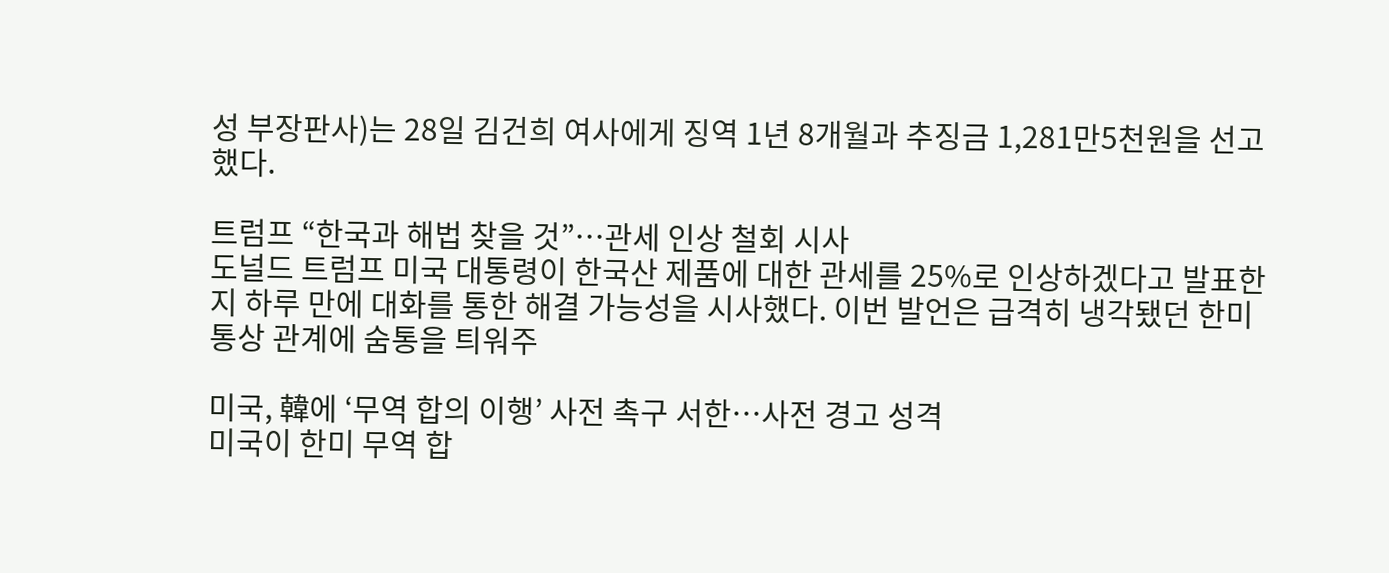성 부장판사)는 28일 김건희 여사에게 징역 1년 8개월과 추징금 1,281만5천원을 선고했다.

트럼프 “한국과 해법 찾을 것”…관세 인상 철회 시사
도널드 트럼프 미국 대통령이 한국산 제품에 대한 관세를 25%로 인상하겠다고 발표한 지 하루 만에 대화를 통한 해결 가능성을 시사했다. 이번 발언은 급격히 냉각됐던 한미 통상 관계에 숨통을 틔워주

미국, 韓에 ‘무역 합의 이행’ 사전 촉구 서한…사전 경고 성격
미국이 한미 무역 합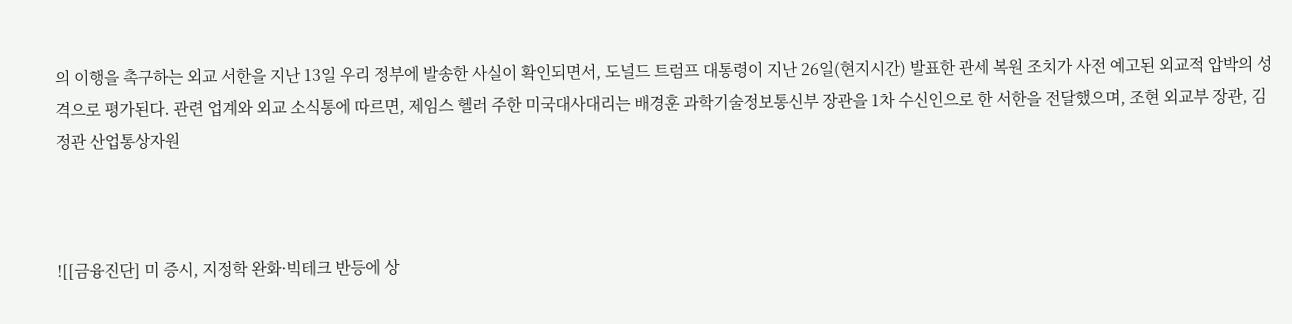의 이행을 촉구하는 외교 서한을 지난 13일 우리 정부에 발송한 사실이 확인되면서, 도널드 트럼프 대통령이 지난 26일(현지시간) 발표한 관세 복원 조치가 사전 예고된 외교적 압박의 성격으로 평가된다. 관련 업계와 외교 소식통에 따르면, 제임스 헬러 주한 미국대사대리는 배경훈 과학기술정보통신부 장관을 1차 수신인으로 한 서한을 전달했으며, 조현 외교부 장관, 김정관 산업통상자원



![[금융진단] 미 증시, 지정학 완화·빅테크 반등에 상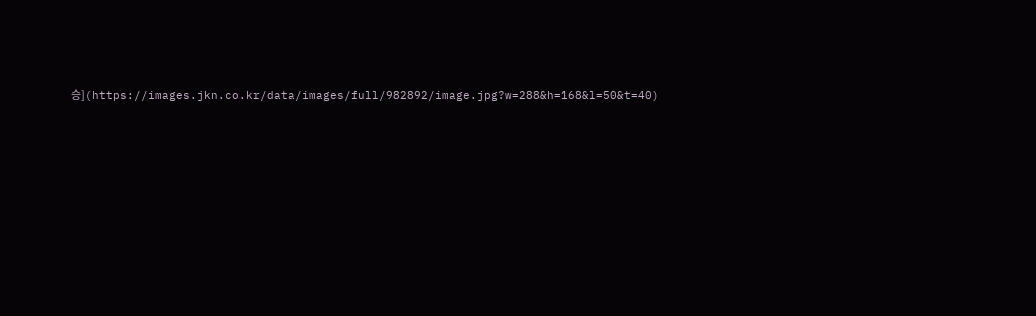승](https://images.jkn.co.kr/data/images/full/982892/image.jpg?w=288&h=168&l=50&t=40)